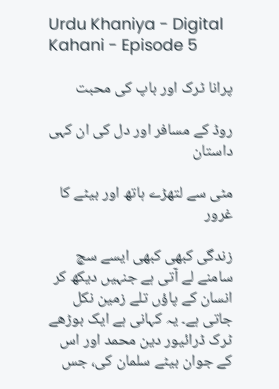Urdu Khaniya - Digital Kahani - Episode 5

پرانا ٹرک اور باپ کی محبت

روڈ کے مسافر اور دل کی ان کہی داستان

مٹی سے لتھڑے ہاتھ اور بیٹے کا غرور

زندگی کبھی کبھی ایسے سچ سامنے لے آتی ہے جنہیں دیکھ کر انسان کے پاؤں تلے زمین نکل جاتی ہے۔ یہ کہانی ہے ایک بوڑھے ٹرک ڈرائیور دین محمد اور اس کے جوان بیٹے سلمان کی، جس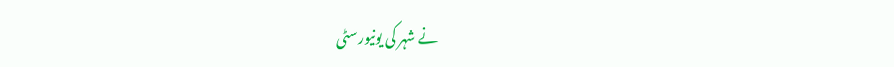نے شہر کی یونیورسٹی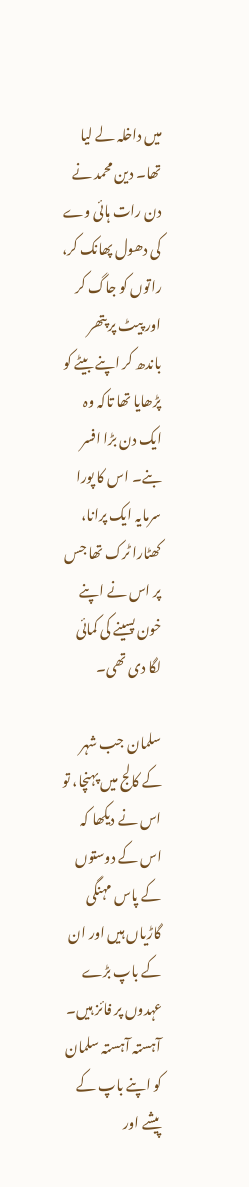میں داخلہ لے لیا تھا۔ دین محمد نے دن رات ہائی وے کی دھول پھانک کر، راتوں کو جاگ کر اور پیٹ پر پتھر باندھ کر اپنے بیٹے کو پڑھایا تھا تاکہ وہ ایک دن بڑا افسر بنے۔ اس کا پورا سرمایہ ایک پرانا، کھٹارا ٹرک تھا جس پر اس نے اپنے خون پسینے کی کمائی لگا دی تھی۔

سلمان جب شہر کے کالج میں پہنچا، تو اس نے دیکھا کہ اس کے دوستوں کے پاس مہنگی گاڑیاں ہیں اور ان کے باپ بڑے عہدوں پر فائز ہیں۔ آہستہ آہستہ سلمان کو اپنے باپ کے پیشے اور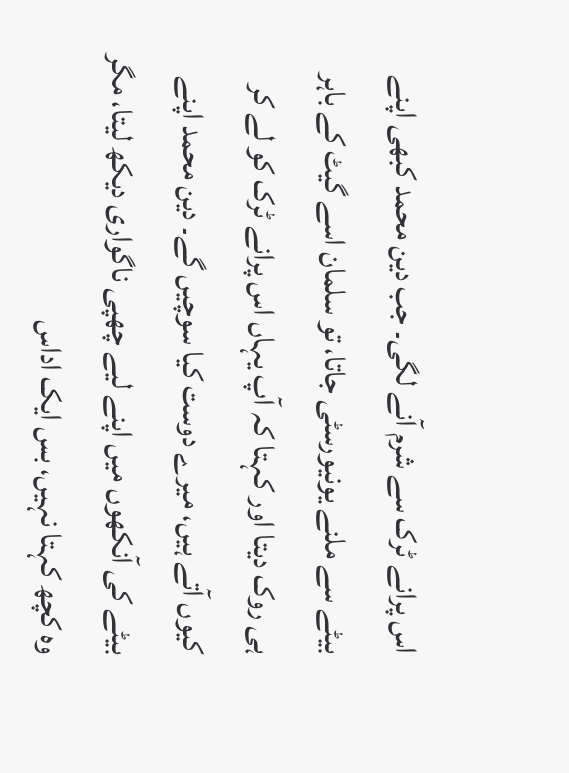اس پرانے ٹرک سے شرم آنے لگی۔ جب دین محمد کبھی اپنے بیٹے سے ملنے یونیورسٹی جاتا، تو سلمان اسے گیٹ کے باہر ہی روک دیتا اور کہتا کہ آپ یہاں اس پرانے ٹرک کو لے کر کیوں آتے ہیں، میرے دوست کیا سوچیں گے۔ دین محمد اپنے بیٹے کی آنکھوں میں اپنے لیے چھپی ناگواری دیکھ لیتا، مگر وہ کچھ کہتا نہیں، بس ایک اداس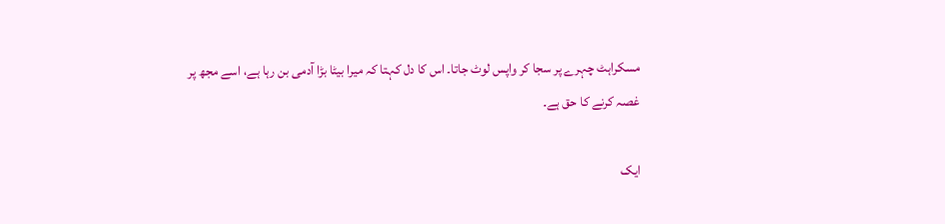مسکراہٹ چہرے پر سجا کر واپس لوٹ جاتا۔ اس کا دل کہتا کہ میرا بیٹا بڑا آدمی بن رہا ہے، اسے مجھ پر غصہ کرنے کا حق ہے۔

ایک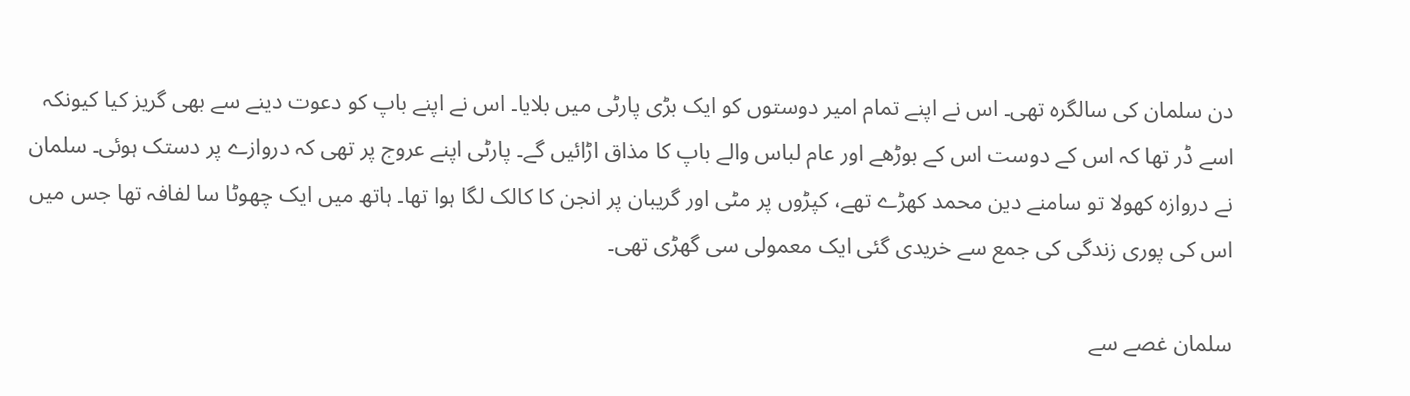دن سلمان کی سالگرہ تھی۔ اس نے اپنے تمام امیر دوستوں کو ایک بڑی پارٹی میں بلایا۔ اس نے اپنے باپ کو دعوت دینے سے بھی گریز کیا کیونکہ اسے ڈر تھا کہ اس کے دوست اس کے بوڑھے اور عام لباس والے باپ کا مذاق اڑائیں گے۔ پارٹی اپنے عروج پر تھی کہ دروازے پر دستک ہوئی۔ سلمان نے دروازہ کھولا تو سامنے دین محمد کھڑے تھے، کپڑوں پر مٹی اور گریبان پر انجن کا کالک لگا ہوا تھا۔ ہاتھ میں ایک چھوٹا سا لفافہ تھا جس میں اس کی پوری زندگی کی جمع سے خریدی گئی ایک معمولی سی گھڑی تھی۔

سلمان غصے سے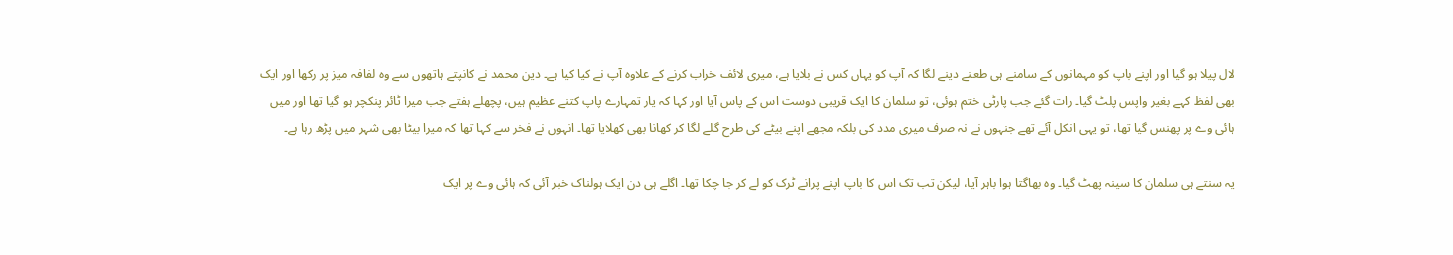لال پیلا ہو گیا اور اپنے باپ کو مہمانوں کے سامنے ہی طعنے دینے لگا کہ آپ کو یہاں کس نے بلایا ہے، میری لائف خراب کرنے کے علاوہ آپ نے کیا کیا ہے۔ دین محمد نے کانپتے ہاتھوں سے وہ لفافہ میز پر رکھا اور ایک بھی لفظ کہے بغیر واپس پلٹ گیا۔ رات گئے جب پارٹی ختم ہوئی، تو سلمان کا ایک قریبی دوست اس کے پاس آیا اور کہا کہ یار تمہارے پاپ کتنے عظیم ہیں، پچھلے ہفتے جب میرا ٹائر پنکچر ہو گیا تھا اور میں ہائی وے پر پھنس گیا تھا، تو یہی انکل آئے تھے جنہوں نے نہ صرف میری مدد کی بلکہ مجھے اپنے بیٹے کی طرح گلے لگا کر کھانا بھی کھلایا تھا۔ انہوں نے فخر سے کہا تھا کہ میرا بیٹا بھی شہر میں پڑھ رہا ہے۔

یہ سنتے ہی سلمان کا سینہ پھٹ گیا۔ وہ بھاگتا ہوا باہر آیا، لیکن تب تک اس کا باپ اپنے پرانے ٹرک کو لے کر جا چکا تھا۔ اگلے ہی دن ایک ہولناک خبر آئی کہ ہائی وے پر ایک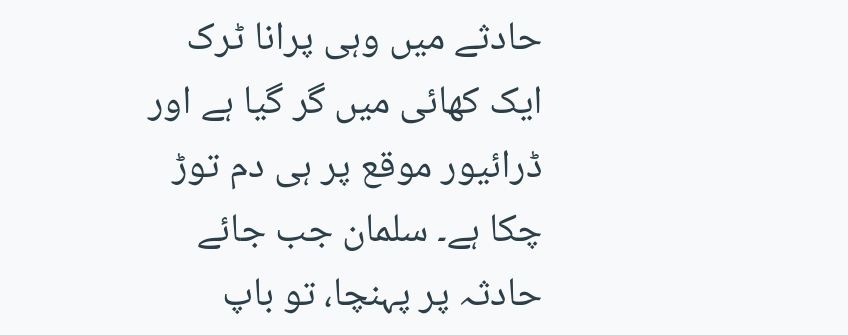حادثے میں وہی پرانا ٹرک ایک کھائی میں گر گیا ہے اور ڈرائیور موقع پر ہی دم توڑ چکا ہے۔ سلمان جب جائے حادثہ پر پہنچا، تو باپ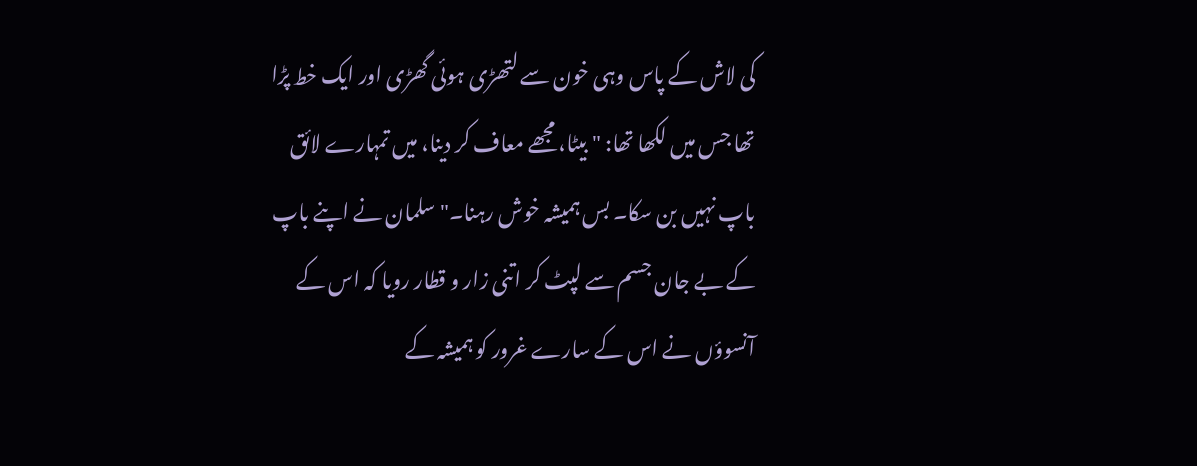کی لاش کے پاس وہی خون سے لتھڑی ہوئی گھڑی اور ایک خط پڑا تھا جس میں لکھا تھا: "بیٹا، مجھے معاف کر دینا، میں تمہارے لائق باپ نہیں بن سکا۔ بس ہمیشہ خوش رہنا۔" سلمان نے اپنے باپ کے بے جان جسم سے لپٹ کر اتنی زار و قطار رویا کہ اس کے آنسوؤں نے اس کے سارے غرور کو ہمیشہ کے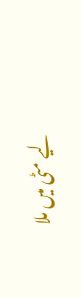لیے مٹی میں ملا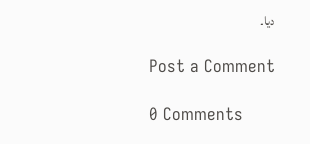دیا۔

Post a Comment

0 Comments